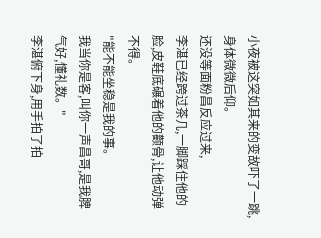小夜被这突如其来的变故吓了一跳,身体微微后仰。
还没等面粉昌反应过来,
李湛已经跨过茶几,一脚踩住他的脸,皮鞋底碾着他的颧骨,让他动弹不得。
"能不能坐稳是我的事。
我当你是客,叫你一声昌哥,是我脾气好,懂礼数。"
李湛俯下身,用手拍了拍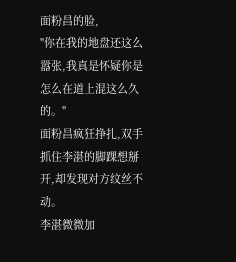面粉昌的脸,
"你在我的地盘还这么嚣张,我真是怀疑你是怎么在道上混这么久的。"
面粉昌疯狂挣扎,双手抓住李湛的脚踝想掰开,却发现对方纹丝不动。
李湛微微加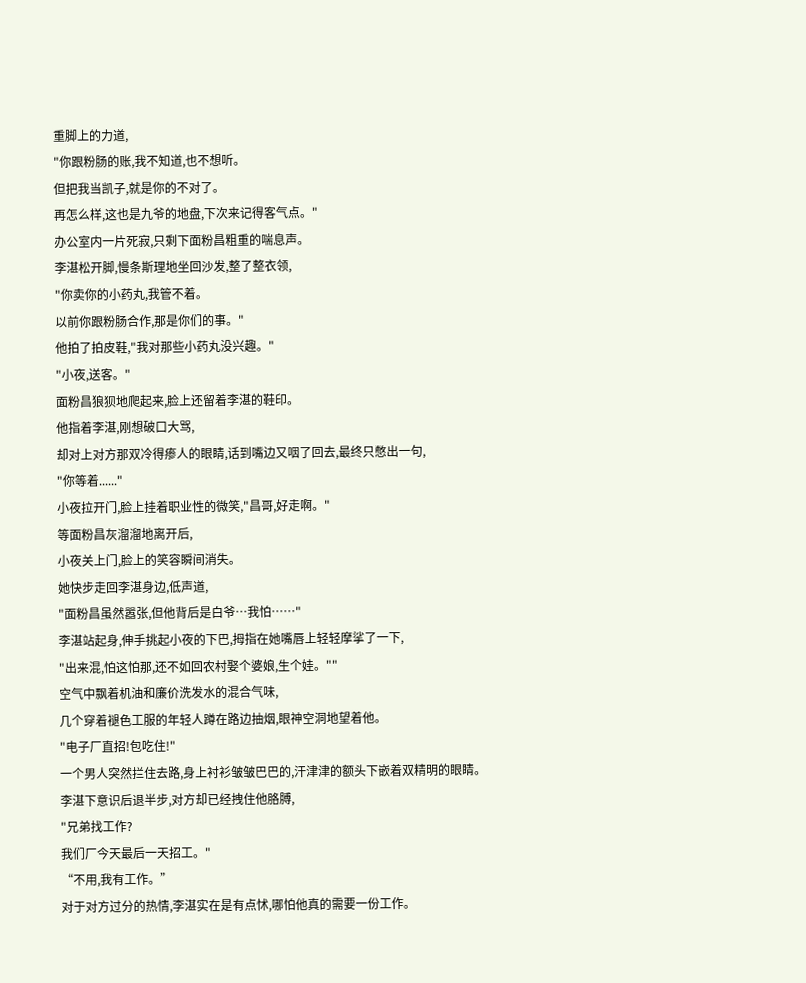重脚上的力道,
"你跟粉肠的账,我不知道,也不想听。
但把我当凯子,就是你的不对了。
再怎么样,这也是九爷的地盘,下次来记得客气点。"
办公室内一片死寂,只剩下面粉昌粗重的喘息声。
李湛松开脚,慢条斯理地坐回沙发,整了整衣领,
"你卖你的小药丸,我管不着。
以前你跟粉肠合作,那是你们的事。"
他拍了拍皮鞋,"我对那些小药丸没兴趣。"
"小夜,送客。"
面粉昌狼狈地爬起来,脸上还留着李湛的鞋印。
他指着李湛,刚想破口大骂,
却对上对方那双冷得瘆人的眼睛,话到嘴边又咽了回去,最终只憋出一句,
"你等着......"
小夜拉开门,脸上挂着职业性的微笑,"昌哥,好走啊。"
等面粉昌灰溜溜地离开后,
小夜关上门,脸上的笑容瞬间消失。
她快步走回李湛身边,低声道,
"面粉昌虽然嚣张,但他背后是白爷…我怕……"
李湛站起身,伸手挑起小夜的下巴,拇指在她嘴唇上轻轻摩挲了一下,
"出来混,怕这怕那,还不如回农村娶个婆娘,生个娃。""
空气中飘着机油和廉价洗发水的混合气味,
几个穿着褪色工服的年轻人蹲在路边抽烟,眼神空洞地望着他。
"电子厂直招!包吃住!"
一个男人突然拦住去路,身上衬衫皱皱巴巴的,汗津津的额头下嵌着双精明的眼睛。
李湛下意识后退半步,对方却已经拽住他胳膊,
"兄弟找工作?
我们厂今天最后一天招工。"
“不用,我有工作。”
对于对方过分的热情,李湛实在是有点怵,哪怕他真的需要一份工作。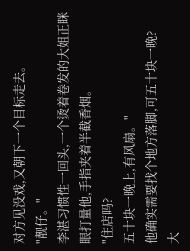对方见没戏,又朝下一个目标走去。
"靓仔。"
李湛习惯性一回头,一个烫着卷发的大姐正眯眼打量他,手指夹着半截香烟。
"住店吗?
五十块一晚上,有风扇。"
他确实需要找个地方落脚,可五十块一晚?
大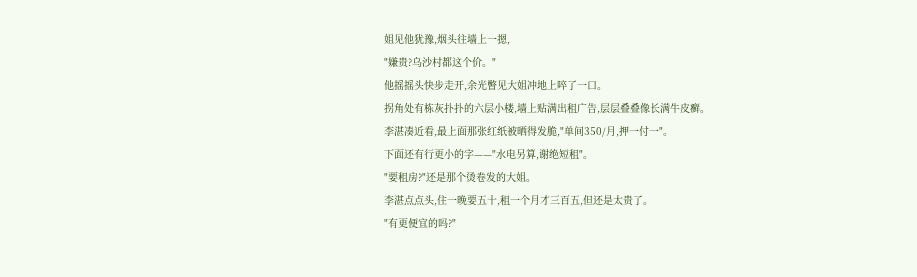姐见他犹豫,烟头往墙上一摁,
"嫌贵?乌沙村都这个价。"
他摇摇头快步走开,余光瞥见大姐冲地上啐了一口。
拐角处有栋灰扑扑的六层小楼,墙上贴满出租广告,层层叠叠像长满牛皮癣。
李湛凑近看,最上面那张红纸被晒得发脆,"单间350/月,押一付一"。
下面还有行更小的字——"水电另算,谢绝短租"。
"要租房?"还是那个烫卷发的大姐。
李湛点点头,住一晚要五十,租一个月才三百五,但还是太贵了。
"有更便宜的吗?"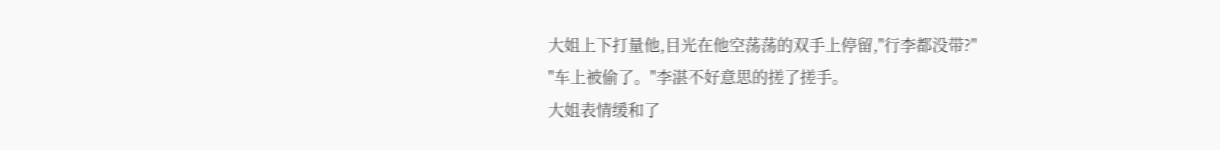大姐上下打量他,目光在他空荡荡的双手上停留,"行李都没带?"
"车上被偷了。"李湛不好意思的搓了搓手。
大姐表情缓和了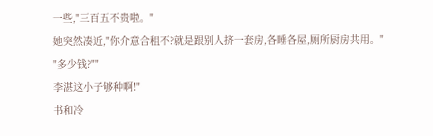一些,"三百五不贵啦。"
她突然凑近,"你介意合租不?就是跟别人挤一套房,各睡各屋,厕所厨房共用。"
"多少钱?""
李湛这小子够种啊!"
书和冷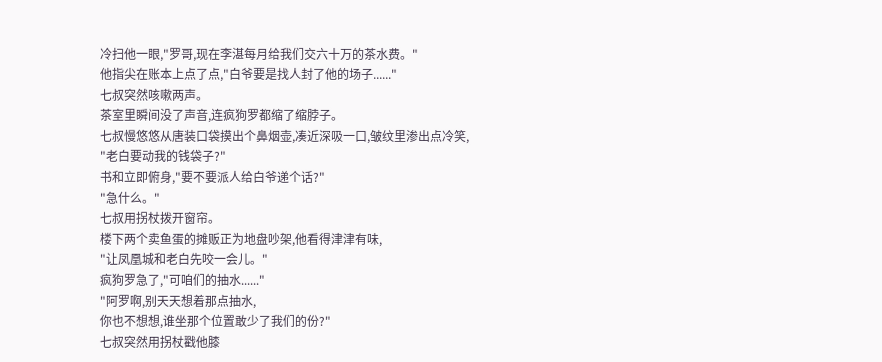冷扫他一眼,"罗哥,现在李湛每月给我们交六十万的茶水费。"
他指尖在账本上点了点,"白爷要是找人封了他的场子......"
七叔突然咳嗽两声。
茶室里瞬间没了声音,连疯狗罗都缩了缩脖子。
七叔慢悠悠从唐装口袋摸出个鼻烟壶,凑近深吸一口,皱纹里渗出点冷笑,
"老白要动我的钱袋子?"
书和立即俯身,"要不要派人给白爷递个话?"
"急什么。"
七叔用拐杖拨开窗帘。
楼下两个卖鱼蛋的摊贩正为地盘吵架,他看得津津有味,
"让凤凰城和老白先咬一会儿。"
疯狗罗急了,"可咱们的抽水......"
"阿罗啊,别天天想着那点抽水,
你也不想想,谁坐那个位置敢少了我们的份?"
七叔突然用拐杖戳他膝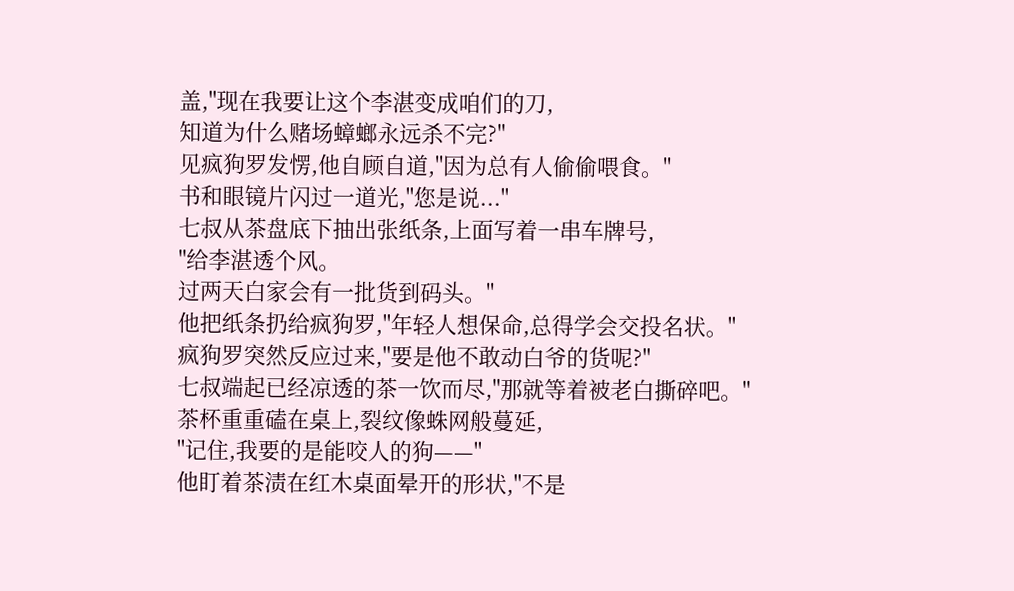盖,"现在我要让这个李湛变成咱们的刀,
知道为什么赌场蟑螂永远杀不完?"
见疯狗罗发愣,他自顾自道,"因为总有人偷偷喂食。"
书和眼镜片闪过一道光,"您是说..."
七叔从茶盘底下抽出张纸条,上面写着一串车牌号,
"给李湛透个风。
过两天白家会有一批货到码头。"
他把纸条扔给疯狗罗,"年轻人想保命,总得学会交投名状。"
疯狗罗突然反应过来,"要是他不敢动白爷的货呢?"
七叔端起已经凉透的茶一饮而尽,"那就等着被老白撕碎吧。"
茶杯重重磕在桌上,裂纹像蛛网般蔓延,
"记住,我要的是能咬人的狗——"
他盯着茶渍在红木桌面晕开的形状,"不是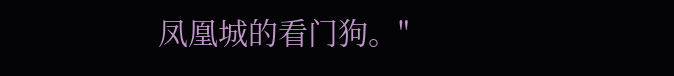凤凰城的看门狗。"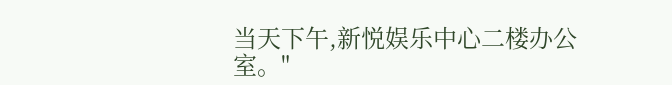当天下午,新悦娱乐中心二楼办公室。"